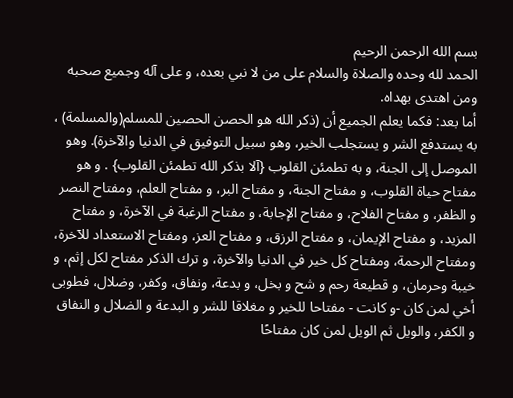بسم الله الرحمن الرحيم
الحمد لله وحده والصلاة والسلام على من لا نبي بعده، و على آله وجميع صحبه ومن اهتدى بهداه.
أما بعد: فكما يعلم الجميع أن (ذكر الله هو الحصن الحصين للمسلم(والمسلمة) ، به يستدفع الشر و يستجلب الخير، وهو سبيل التوفيق في الدنيا والآخرة). وهو الموصل إلى الجنة، و به تطمئن القلوب {آلا بذكر الله تطمئن القلوب} . و هو مفتاح حياة القلوب، و مفتاح الجنة، و مفتاح البر، و مفتاح العلم، ومفتاح النصر و الظفر، و مفتاح الفلاح، و مفتاح الإجابة، و مفتاح الرغبة في الآخرة، و مفتاح المزيد، و مفتاح الإيمان، و مفتاح الرزق، و مفتاح العز، ومفتاح الاستعداد للآخرة، ومفتاح الرحمة، ومفتاح كل خير في الدنيا والآخرة، و ترك الذكر مفتاح لكل إثم، و خيبة وحرمان، و قطيعة رحم و شح و بخل، و بدعة، ونفاق، وكفر، وضلال، فطوبى أخي لمن كان -و كانت - مفتاحا للخير و مغلاقا للشر و البدعة و الضلال و النفاق و الكفر، والويل ثم الويل لمن كان مفتاحًا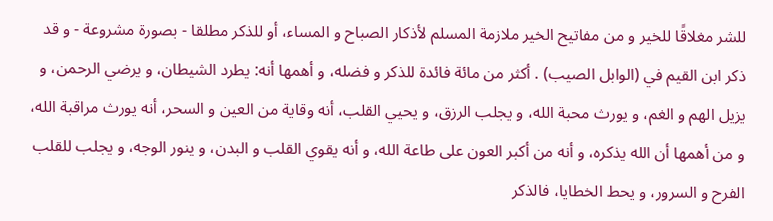للشر مغلاقًا للخير و من مفاتيح الخير ملازمة المسلم لأذكار الصباح و المساء، أو للذكر مطلقا - بصورة مشروعة - و قد ذكر ابن القيم في (الوابل الصيب) . أكثر من مائة فائدة للذكر و فضله، و أهمها أنه: يطرد الشيطان، و يرضي الرحمن، و يزيل الهم و الغم، و يورث محبة الله، و يجلب الرزق، و يحيي القلب، أنه وقاية من العين و السحر، أنه يورث مراقبة الله، و من أهمها أن الله يذكره، و أنه من أكبر العون على طاعة الله، و أنه يقوي القلب و البدن، و ينور الوجه، و يجلب للقلب الفرح و السرور، و يحط الخطايا، فالذكر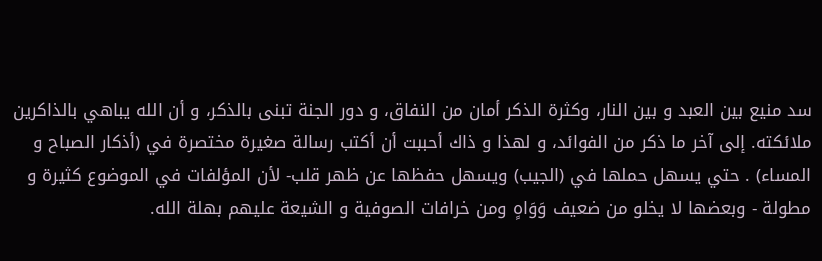سد منيع بين العبد و بين النار، وكثرة الذكر أمان من النفاق، و دور الجنة تبنى بالذكر، و أن الله يباهي بالذاكرين ملائكته. إلى آخر ما ذكر من الفوائد، و لهذا و ذاك أحببت أن أكتب رسالة صغيرة مختصرة في (أذكار الصباح و المساء) . حتي يسهل حملها في (الجيب) ويسهل حفظها عن ظهر قلب- لأن المؤلفات في الموضوع كثيرة و مطولة - وبعضها لا يخلو من ضعيف وَوَاهٍ ومن خرافات الصوفية و الشيعة عليهم بهلة الله.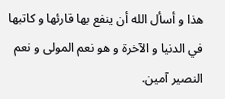هذا و أسأل الله أن ينفع بها قارئها و كاتبها في الدنيا و الآخرة و هو نعم المولى و نعم النصير آمين.